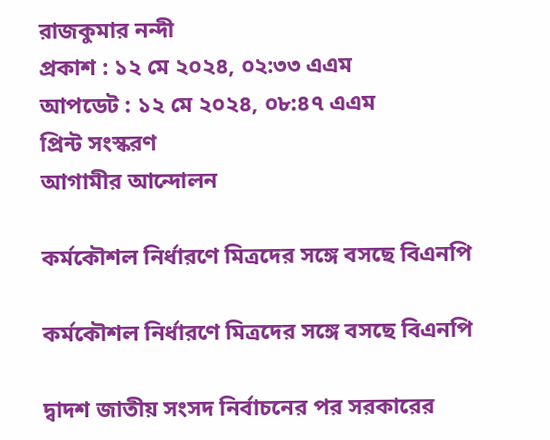রাজকুমার নন্দী
প্রকাশ : ১২ মে ২০২৪, ০২:৩৩ এএম
আপডেট : ১২ মে ২০২৪, ০৮:৪৭ এএম
প্রিন্ট সংস্করণ
আগামীর আন্দোলন

কর্মকৌশল নির্ধারণে মিত্রদের সঙ্গে বসছে বিএনপি

কর্মকৌশল নির্ধারণে মিত্রদের সঙ্গে বসছে বিএনপি

দ্বাদশ জাতীয় সংসদ নির্বাচনের পর সরকারের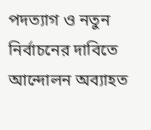পদত্যাগ ও নতুন নির্বাচনের দাবিতে আন্দোলন অব্যাহত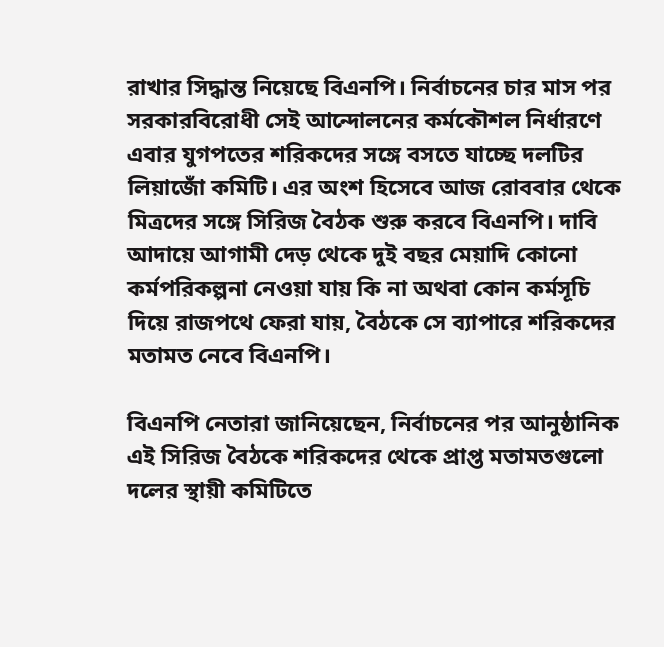রাখার সিদ্ধান্ত নিয়েছে বিএনপি। নির্বাচনের চার মাস পর সরকারবিরোধী সেই আন্দোলনের কর্মকৌশল নির্ধারণে এবার যুগপতের শরিকদের সঙ্গে বসতে যাচ্ছে দলটির লিয়াজোঁ কমিটি। এর অংশ হিসেবে আজ রোববার থেকে মিত্রদের সঙ্গে সিরিজ বৈঠক শুরু করবে বিএনপি। দাবি আদায়ে আগামী দেড় থেকে দুই বছর মেয়াদি কোনো কর্মপরিকল্পনা নেওয়া যায় কি না অথবা কোন কর্মসূচি দিয়ে রাজপথে ফেরা যায়, বৈঠকে সে ব্যাপারে শরিকদের মতামত নেবে বিএনপি।

বিএনপি নেতারা জানিয়েছেন, নির্বাচনের পর আনুষ্ঠানিক এই সিরিজ বৈঠকে শরিকদের থেকে প্রাপ্ত মতামতগুলো দলের স্থায়ী কমিটিতে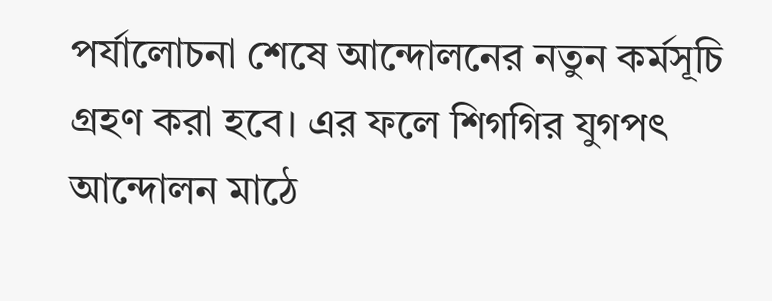পর্যালোচনা শেষে আন্দোলনের নতুন কর্মসূচি গ্রহণ করা হবে। এর ফলে শিগগির যুগপৎ আন্দোলন মাঠে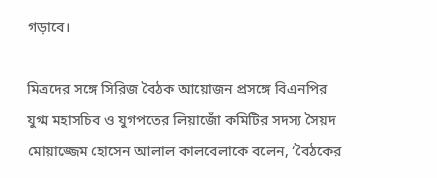গড়াবে।

মিত্রদের সঙ্গে সিরিজ বৈঠক আয়োজন প্রসঙ্গে বিএনপির যুগ্ম মহাসচিব ও যুগপতের লিয়াজোঁ কমিটির সদস্য সৈয়দ মোয়াজ্জেম হোসেন আলাল কালবেলাকে বলেন, ‘বৈঠকের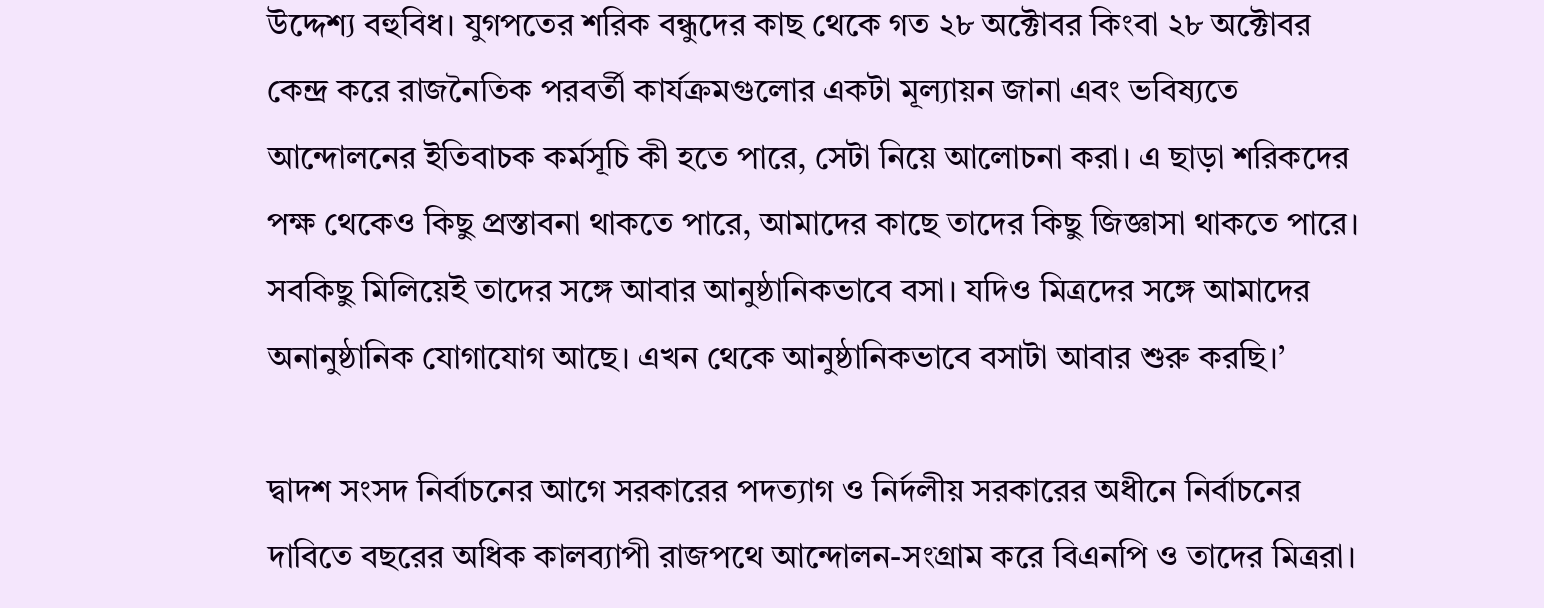উদ্দেশ্য বহুবিধ। যুগপতের শরিক বন্ধুদের কাছ থেকে গত ২৮ অক্টোবর কিংবা ২৮ অক্টোবর কেন্দ্র করে রাজনৈতিক পরবর্তী কার্যক্রমগুলোর একটা মূল্যায়ন জানা এবং ভবিষ্যতে আন্দোলনের ইতিবাচক কর্মসূচি কী হতে পারে, সেটা নিয়ে আলোচনা করা। এ ছাড়া শরিকদের পক্ষ থেকেও কিছু প্রস্তাবনা থাকতে পারে, আমাদের কাছে তাদের কিছু জিজ্ঞাসা থাকতে পারে। সবকিছু মিলিয়েই তাদের সঙ্গে আবার আনুষ্ঠানিকভাবে বসা। যদিও মিত্রদের সঙ্গে আমাদের অনানুষ্ঠানিক যোগাযোগ আছে। এখন থেকে আনুষ্ঠানিকভাবে বসাটা আবার শুরু করছি।’

দ্বাদশ সংসদ নির্বাচনের আগে সরকারের পদত্যাগ ও নির্দলীয় সরকারের অধীনে নির্বাচনের দাবিতে বছরের অধিক কালব্যাপী রাজপথে আন্দোলন-সংগ্রাম করে বিএনপি ও তাদের মিত্ররা।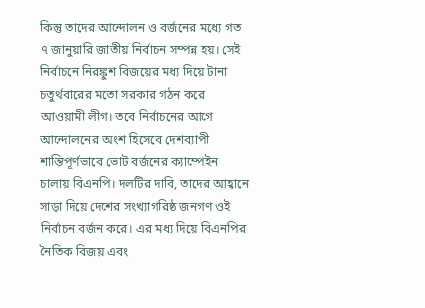কিন্তু তাদের আন্দোলন ও বর্জনের মধ্যে গত ৭ জানুয়ারি জাতীয় নির্বাচন সম্পন্ন হয়। সেই নির্বাচনে নিরঙ্কুশ বিজয়ের মধ্য দিয়ে টানা চতুর্থবারের মতো সরকার গঠন করে আওয়ামী লীগ। তবে নির্বাচনের আগে আন্দোলনের অংশ হিসেবে দেশব্যাপী শান্তিপূর্ণভাবে ভোট বর্জনের ক্যাম্পেইন চালায় বিএনপি। দলটির দাবি, তাদের আহ্বানে সাড়া দিয়ে দেশের সংখ্যাগরিষ্ঠ জনগণ ওই নির্বাচন বর্জন করে। এর মধ্য দিয়ে বিএনপির নৈতিক বিজয় এবং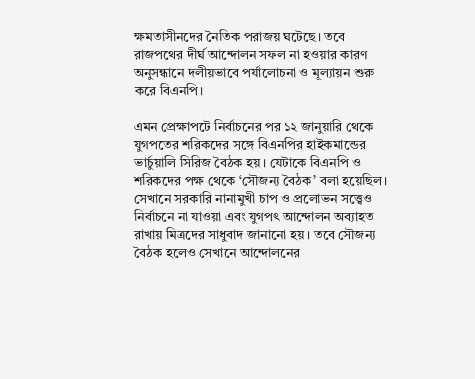ক্ষমতাসীনদের নৈতিক পরাজয় ঘটেছে। তবে রাজপথের দীর্ঘ আন্দোলন সফল না হওয়ার কারণ অনুসন্ধানে দলীয়ভাবে পর্যালোচনা ও মূল্যায়ন শুরু করে বিএনপি।

এমন প্রেক্ষাপটে নির্বাচনের পর ১২ জানুয়ারি থেকে যুগপতের শরিকদের সঙ্গে বিএনপির হাইকমান্ডের ভার্চুয়ালি সিরিজ বৈঠক হয়। যেটাকে বিএনপি ও শরিকদের পক্ষ থেকে ‘সৌজন্য বৈঠক’ বলা হয়েছিল। সেখানে সরকারি নানামুখী চাপ ও প্রলোভন সত্ত্বেও নির্বাচনে না যাওয়া এবং যুগপৎ আন্দোলন অব্যাহত রাখায় মিত্রদের সাধুবাদ জানানো হয়। তবে সৌজন্য বৈঠক হলেও সেখানে আন্দোলনের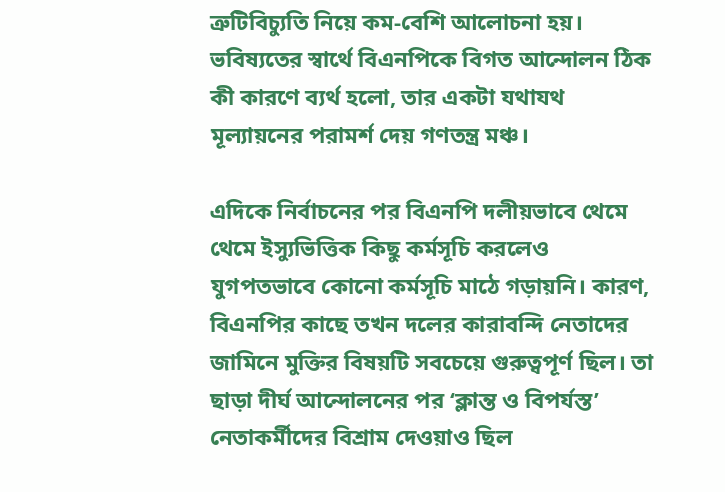ত্রুটিবিচ্যুতি নিয়ে কম-বেশি আলোচনা হয়। ভবিষ্যতের স্বার্থে বিএনপিকে বিগত আন্দোলন ঠিক কী কারণে ব্যর্থ হলো, তার একটা যথাযথ মূল্যায়নের পরামর্শ দেয় গণতন্ত্র মঞ্চ।

এদিকে নির্বাচনের পর বিএনপি দলীয়ভাবে থেমে থেমে ইস্যুভিত্তিক কিছু কর্মসূচি করলেও যুগপতভাবে কোনো কর্মসূচি মাঠে গড়ায়নি। কারণ, বিএনপির কাছে তখন দলের কারাবন্দি নেতাদের জামিনে মুক্তির বিষয়টি সবচেয়ে গুরুত্বপূর্ণ ছিল। তা ছাড়া দীর্ঘ আন্দোলনের পর ‘ক্লান্ত ও বিপর্যস্ত’ নেতাকর্মীদের বিশ্রাম দেওয়াও ছিল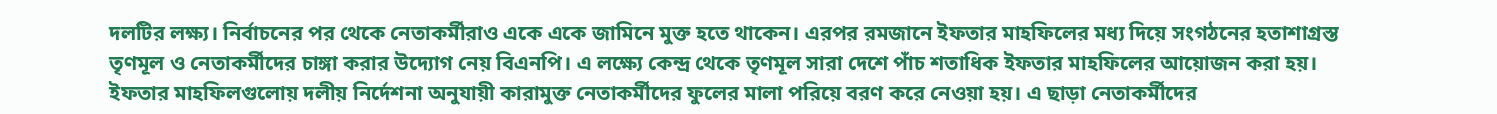দলটির লক্ষ্য। নির্বাচনের পর থেকে নেতাকর্মীরাও একে একে জামিনে মুক্ত হতে থাকেন। এরপর রমজানে ইফতার মাহফিলের মধ্য দিয়ে সংগঠনের হতাশাগ্রস্ত তৃণমূল ও নেতাকর্মীদের চাঙ্গা করার উদ্যোগ নেয় বিএনপি। এ লক্ষ্যে কেন্দ্র থেকে তৃণমূল সারা দেশে পাঁচ শতাধিক ইফতার মাহফিলের আয়োজন করা হয়। ইফতার মাহফিলগুলোয় দলীয় নির্দেশনা অনুযায়ী কারামুক্ত নেতাকর্মীদের ফুলের মালা পরিয়ে বরণ করে নেওয়া হয়। এ ছাড়া নেতাকর্মীদের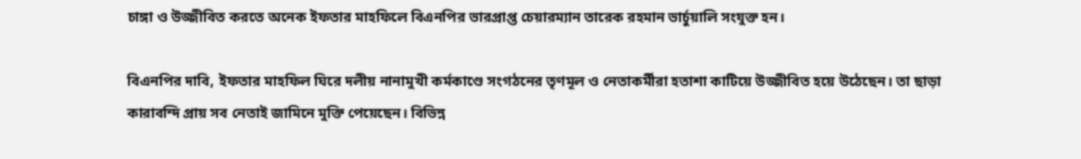চাঙ্গা ও উজ্জীবিত করতে অনেক ইফতার মাহফিলে বিএনপির ভারপ্রাপ্ত চেয়ারম্যান তারেক রহমান ভার্চুয়ালি সংযুক্ত হন।

বিএনপির দাবি, ইফতার মাহফিল ঘিরে দলীয় নানামুখী কর্মকাণ্ডে সংগঠনের তৃণমূল ও নেতাকর্মীরা হতাশা কাটিয়ে উজ্জীবিত হয়ে উঠেছেন। তা ছাড়া কারাবন্দি প্রায় সব নেতাই জামিনে মুক্তি পেয়েছেন। বিভিন্ন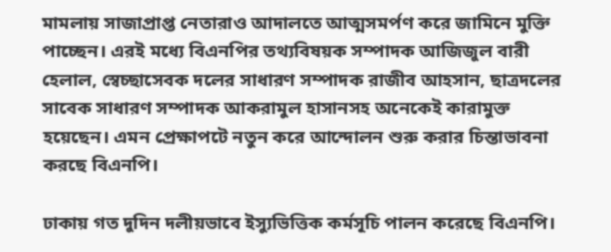মামলায় সাজাপ্রাপ্ত নেতারাও আদালতে আত্মসমর্পণ করে জামিনে মুক্তি পাচ্ছেন। এরই মধ্যে বিএনপির তথ্যবিষয়ক সম্পাদক আজিজুল বারী হেলাল, স্বেচ্ছাসেবক দলের সাধারণ সম্পাদক রাজীব আহসান, ছাত্রদলের সাবেক সাধারণ সম্পাদক আকরামুল হাসানসহ অনেকেই কারামুক্ত হয়েছেন। এমন প্রেক্ষাপটে নতুন করে আন্দোলন শুরু করার চিন্তাভাবনা করছে বিএনপি।

ঢাকায় গত দুদিন দলীয়ভাবে ইস্যুভিত্তিক কর্মসূচি পালন করেছে বিএনপি।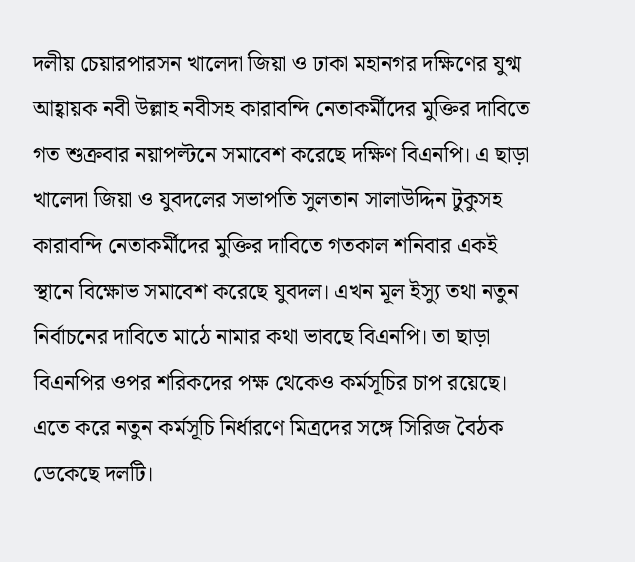দলীয় চেয়ারপারসন খালেদা জিয়া ও ঢাকা মহানগর দক্ষিণের যুগ্ম আহ্বায়ক নবী উল্লাহ নবীসহ কারাবন্দি নেতাকর্মীদের মুক্তির দাবিতে গত শুক্রবার নয়াপল্টনে সমাবেশ করেছে দক্ষিণ বিএনপি। এ ছাড়া খালেদা জিয়া ও যুবদলের সভাপতি সুলতান সালাউদ্দিন টুকুসহ কারাবন্দি নেতাকর্মীদের মুক্তির দাবিতে গতকাল শনিবার একই স্থানে বিক্ষোভ সমাবেশ করেছে যুবদল। এখন মূল ইস্যু তথা নতুন নির্বাচনের দাবিতে মাঠে নামার কথা ভাবছে বিএনপি। তা ছাড়া বিএনপির ওপর শরিকদের পক্ষ থেকেও কর্মসূচির চাপ রয়েছে। এতে করে নতুন কর্মসূচি নির্ধারণে মিত্রদের সঙ্গে সিরিজ বৈঠক ডেকেছে দলটি।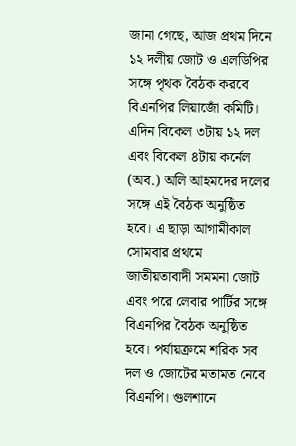জানা গেছে, আজ প্রথম দিনে ১২ দলীয় জোট ও এলডিপির সঙ্গে পৃথক বৈঠক করবে বিএনপির লিয়াজোঁ কমিটি। এদিন বিকেল ৩টায় ১২ দল এবং বিকেল ৪টায় কর্নেল (অব.) অলি আহমদের দলের সঙ্গে এই বৈঠক অনুষ্ঠিত হবে। এ ছাড়া আগামীকাল সোমবার প্রথমে জাতীয়তাবাদী সমমনা জোট এবং পরে লেবার পার্টির সঙ্গে বিএনপির বৈঠক অনুষ্ঠিত হবে। পর্যায়ক্রমে শরিক সব দল ও জোটের মতামত নেবে বিএনপি। গুলশানে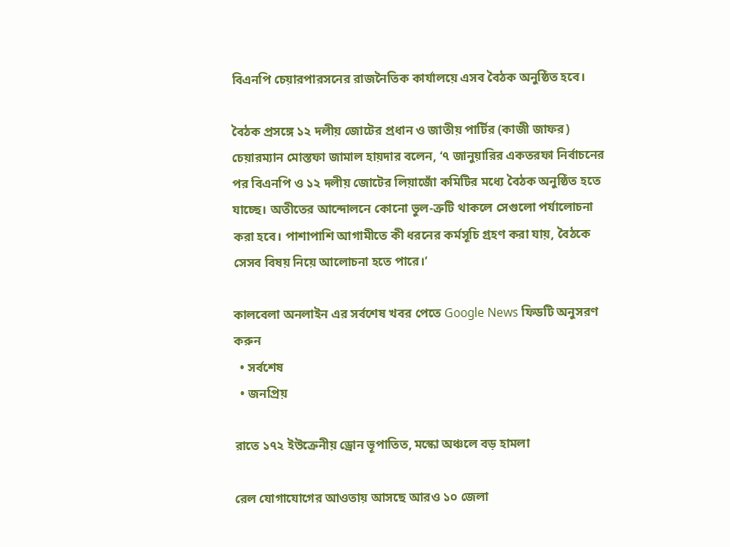বিএনপি চেয়ারপারসনের রাজনৈতিক কার্যালয়ে এসব বৈঠক অনুষ্ঠিত হবে।

বৈঠক প্রসঙ্গে ১২ দলীয় জোটের প্রধান ও জাতীয় পার্টির (কাজী জাফর) চেয়ারম্যান মোস্তফা জামাল হায়দার বলেন, ‘৭ জানুয়ারির একতরফা নির্বাচনের পর বিএনপি ও ১২ দলীয় জোটের লিয়াজোঁ কমিটির মধ্যে বৈঠক অনুষ্ঠিত হতে যাচ্ছে। অতীতের আন্দোলনে কোনো ভুল-ত্রুটি থাকলে সেগুলো পর্যালোচনা করা হবে। পাশাপাশি আগামীতে কী ধরনের কর্মসূচি গ্রহণ করা যায়, বৈঠকে সেসব বিষয় নিয়ে আলোচনা হতে পারে।’

কালবেলা অনলাইন এর সর্বশেষ খবর পেতে Google News ফিডটি অনুসরণ করুন
  • সর্বশেষ
  • জনপ্রিয়

রাতে ১৭২ ইউক্রেনীয় ড্রোন ভূপাতিত, মস্কো অঞ্চলে বড় হামলা

রেল যোগাযোগের আওতায় আসছে আরও ১০ জেলা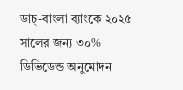ডাচ্-বাংলা ব্যাংকে ২০২৫ সালের জন্য ৩০% ডিভিডেন্ড অনুমোদন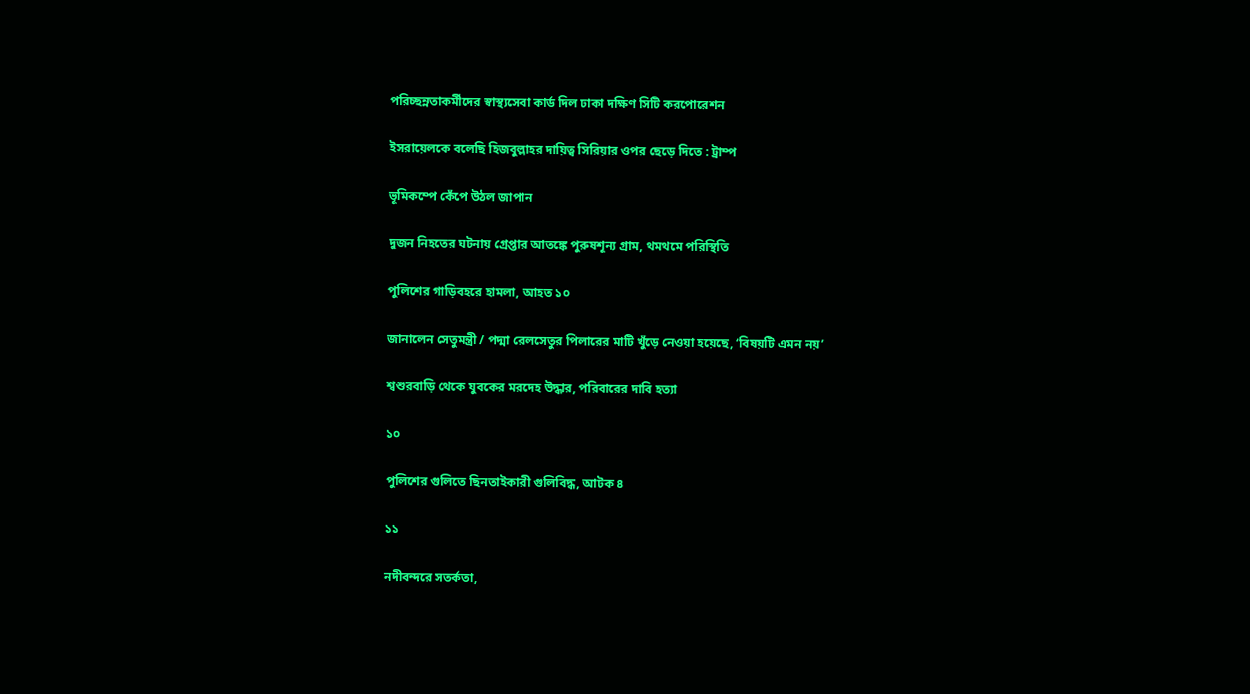পরিচ্ছন্নতাকর্মীদের স্বাস্থ্যসেবা কার্ড দিল ঢাকা দক্ষিণ সিটি করপোরেশন

ইসরায়েলকে বলেছি হিজবুল্লাহর দায়িত্ব সিরিয়ার ওপর ছেড়ে দিতে : ট্রাম্প

ভূমিকম্পে কেঁপে উঠল জাপান

দুজন নিহতের ঘটনায় গ্রেপ্তার আতঙ্কে পুরুষশূন্য গ্রাম, থমথমে পরিস্থিতি

পুলিশের গাড়িবহরে হামলা, আহত ১০

জানালেন সেতুমন্ত্রী / পদ্মা রেলসেতুর পিলারের মাটি খুঁড়ে নেওয়া হয়েছে, ‘বিষয়টি এমন নয়’

শ্বশুরবাড়ি থেকে যুবকের মরদেহ উদ্ধার, পরিবারের দাবি হত্যা

১০

পুলিশের গুলিতে ছিনতাইকারী গুলিবিদ্ধ, আটক ৪

১১

নদীবন্দরে সতর্কতা,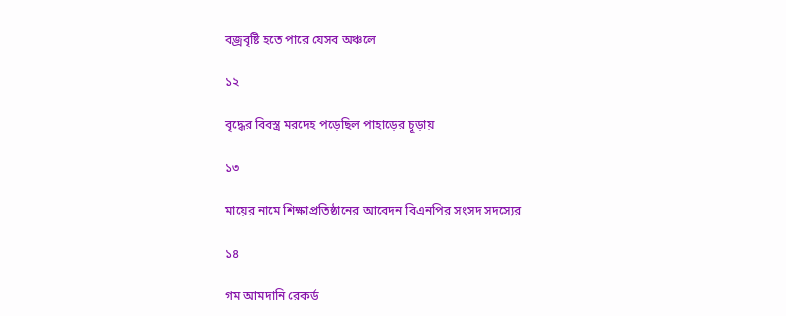বজ্রবৃষ্টি হতে পারে যেসব অঞ্চলে

১২

বৃদ্ধের বিবস্ত্র মরদেহ পড়েছিল পাহাড়ের চূড়ায়

১৩

মায়ের নামে শিক্ষাপ্রতিষ্ঠানের আবেদন বিএনপির সংসদ সদস্যের

১৪

গম আমদানি রেকর্ড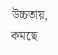উচ্চতায়, কমছে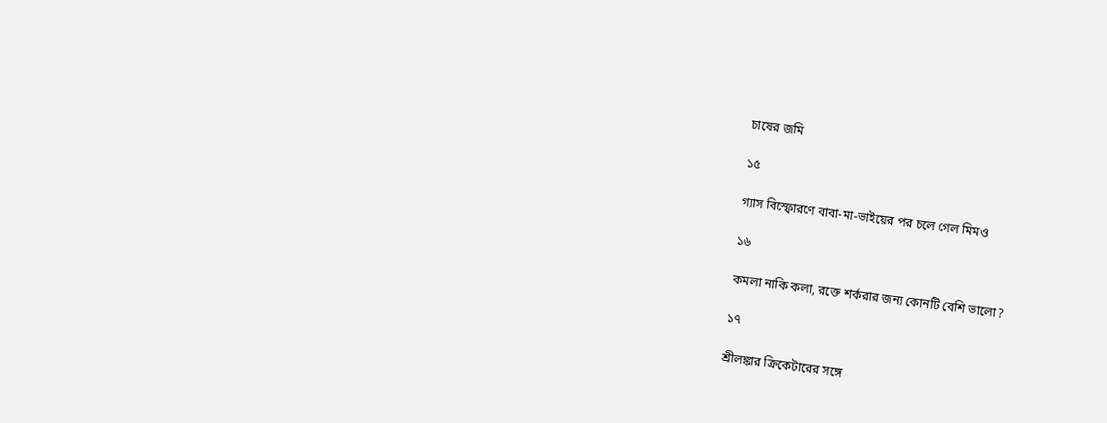চাষের জমি

১৫

গ্যাস বিস্ফোরণে বাবা-মা-ভাইয়ের পর চলে গেল মিমও

১৬

কমলা নাকি কলা, রক্তে শর্করার জন্য কোনটি বেশি ভালো?

১৭

শ্রীলঙ্কার ক্রিকেটারের সঙ্গে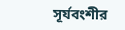সূর্যবংশীর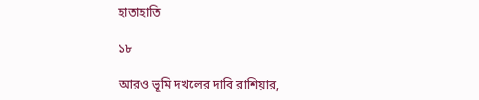হাতাহাতি

১৮

আরও ভূমি দখলের দাবি রাশিয়ার,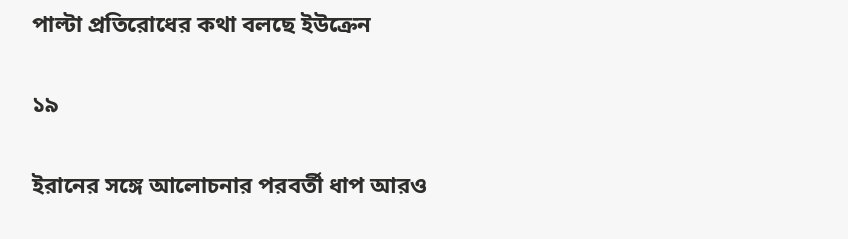পাল্টা প্রতিরোধের কথা বলছে ইউক্রেন

১৯

ইরানের সঙ্গে আলোচনার পরবর্তী ধাপ আরও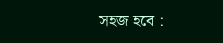সহজ হবে :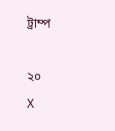ট্রাম্প

২০
X